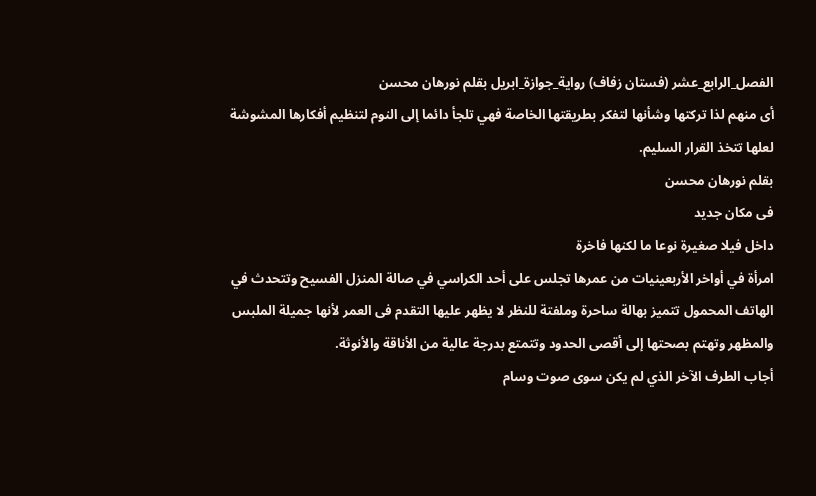الفصل_الرابع_عشر (فستان زفاف) رواية_جوازة_ابريل بقلم نورهان محسن
أى منهم لذا تركتها وشأنها لتفكر بطريقتها الخاصة فهي تلجأ دائما إلى النوم لتنظيم أفكارها المشوشة لعلها تتخذ القرار السليم.
بقلم نورهان محسن
فى مكان جديد
داخل فيلا صغيرة نوعا ما لكنها فاخرة
امرأة في أواخر الأربعينيات من عمرها تجلس على أحد الكراسي في صالة المنزل الفسيح وتتحدث في الهاتف المحمول تتميز بهالة ساحرة وملفتة للنظر لا يظهر عليها التقدم فى العمر لأنها جميلة الملبس والمظهر وتهتم بصحتها إلى أقصى الحدود وتتمتع بدرجة عالية من الأناقة والأنوثة.
أجاب الطرف الآخر الذي لم يكن سوى صوت وسام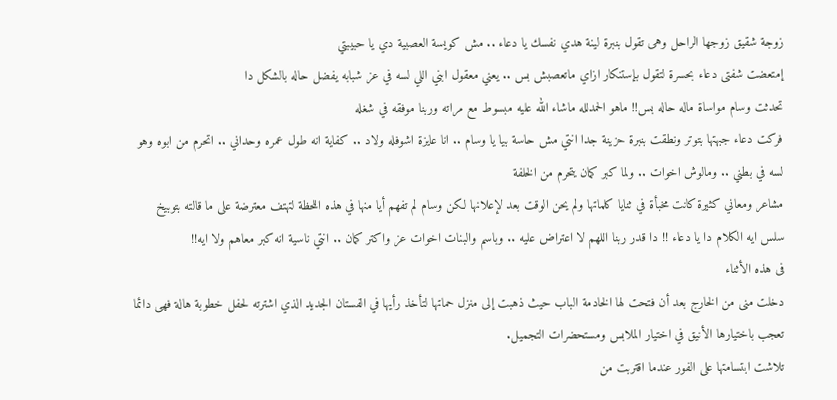زوجة شقيق زوجها الراحل وهى تقول بنبرة لينة هدي نفسك يا دعاء .. مش كويسة العصبية دي يا حبيبتي
إمتعضت شفتى دعاء بحسرة لتقول بإستنكار ازاي ماتعصبش بس .. يعني معقول ابني اللي لسه في عز شبابه يفضل حاله بالشكل دا
تحدثت وسام مواساة ماله حاله بس!! ماهو الحمدلله ماشاء الله عليه مبسوط مع مراته وربنا موفقه في شغله
فركت دعاء جبهتها بتوتر ونطقت بنبرة حزينة جدا انتي مش حاسة بيا يا وسام .. انا عايزة اشوفله ولاد .. كفاية انه طول عمره وحداني .. اتحرم من ابوه وهو لسه في بطني .. ومالوش اخوات .. ولما كبر كمان يتحرم من الخلفة
مشاعر ومعاني كثيرة كانت مخبأة في ثنايا كلماتها ولم يحن الوقت بعد لإعلانها لكن وسام لم تفهم أيا منها في هذه اللحظة لتهتف معترضة على ما قالته بتوبيخ سلس ايه الكلام دا يا دعاء !! دا قدر ربنا اللهم لا اعتراض عليه .. وباسم والبنات اخوات عز واكتر كمان .. انتي ناسية انه كبر معاهم ولا ايه!!
فى هذه الأثناء
دخلت منى من الخارج بعد أن فتحت لها الخادمة الباب حيث ذهبت إلى منزل حماتها لتأخذ رأيها في الفستان الجديد الذي اشترته لحفل خطوبة هالة فهى دائما تعجب باختيارها الأنيق في اختيار الملابس ومستحضرات التجميل.
تلاشت ابتسامتها على الفور عندما اقتربت من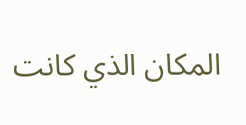المكان الذي كانت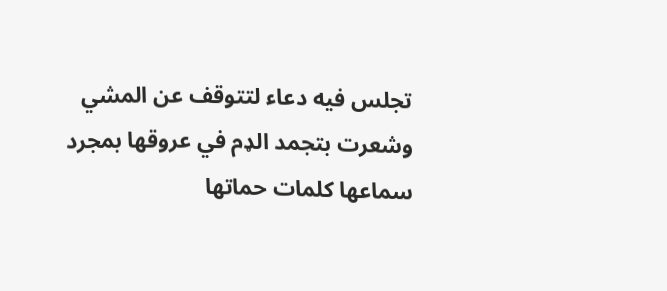تجلس فيه دعاء لتتوقف عن المشي وشعرت بتجمد الډم في عروقها بمجرد سماعها كلمات حماتها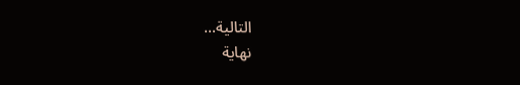التالية...
نهاية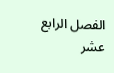الفصل الرابع عشر